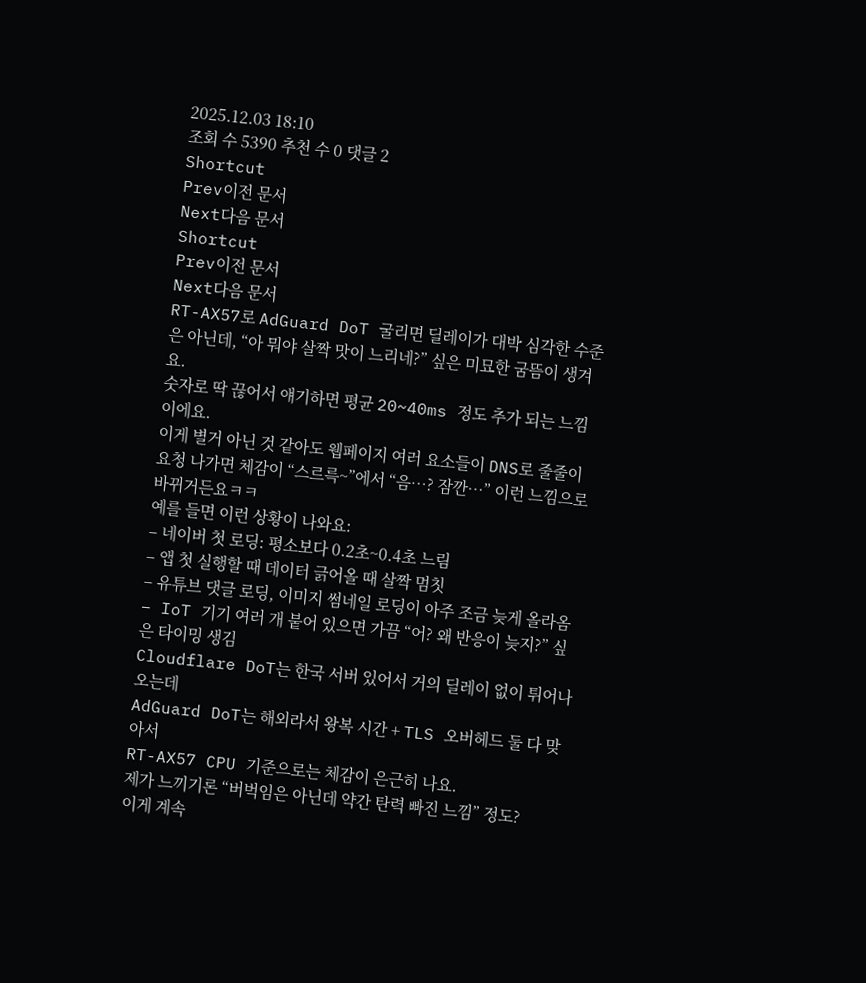2025.12.03 18:10
조회 수 5390 추천 수 0 댓글 2
Shortcut
Prev이전 문서
Next다음 문서
Shortcut
Prev이전 문서
Next다음 문서
RT-AX57로 AdGuard DoT 굴리면 딜레이가 대박 심각한 수준은 아닌데, “아 뭐야 살짝 맛이 느리네?” 싶은 미묘한 굼뜸이 생겨요.
숫자로 딱 끊어서 얘기하면 평균 20~40ms 정도 추가 되는 느낌이에요.
이게 별거 아닌 것 같아도 웹페이지 여러 요소들이 DNS로 줄줄이 요청 나가면 체감이 “스르륵~”에서 “음…? 잠깐…” 이런 느낌으로 바뀌거든요ㅋㅋ
예를 들면 이런 상황이 나와요:
– 네이버 첫 로딩: 평소보다 0.2초~0.4초 느림
– 앱 첫 실행할 때 데이터 긁어올 때 살짝 멈칫
– 유튜브 댓글 로딩, 이미지 썸네일 로딩이 아주 조금 늦게 올라옴
– IoT 기기 여러 개 붙어 있으면 가끔 “어? 왜 반응이 늦지?” 싶은 타이밍 생김
Cloudflare DoT는 한국 서버 있어서 거의 딜레이 없이 튀어나오는데
AdGuard DoT는 해외라서 왕복 시간 + TLS 오버헤드 둘 다 맞아서
RT-AX57 CPU 기준으로는 체감이 은근히 나요.
제가 느끼기론 “버벅임은 아닌데 약간 탄력 빠진 느낌” 정도?
이게 계속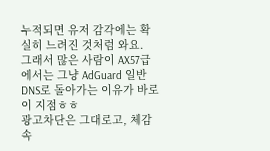누적되면 유저 감각에는 확실히 느려진 것처럼 와요.
그래서 많은 사람이 AX57급에서는 그냥 AdGuard 일반 DNS로 돌아가는 이유가 바로 이 지점ㅎㅎ
광고차단은 그대로고, 체감 속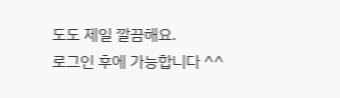도도 제일 깔끔해요.
로그인 후에 가능합니다 ^^